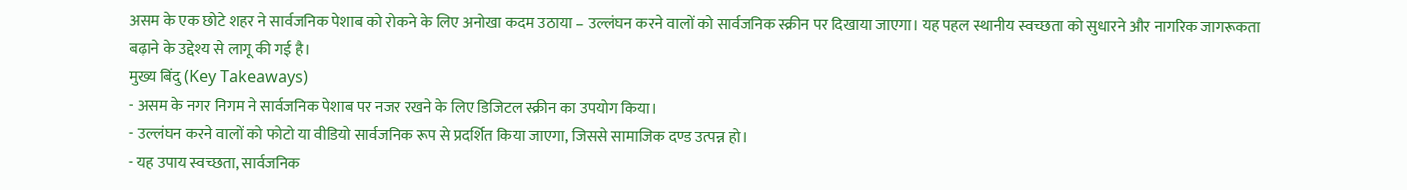असम के एक छोटे शहर ने सार्वजनिक पेशाब को रोकने के लिए अनोखा कदम उठाया – उल्लंघन करने वालों को सार्वजनिक स्क्रीन पर दिखाया जाएगा। यह पहल स्थानीय स्वच्छता को सुधारने और नागरिक जागरूकता बढ़ाने के उद्देश्य से लागू की गई है।
मुख्य बिंदु (Key Takeaways)
- असम के नगर निगम ने सार्वजनिक पेशाब पर नजर रखने के लिए डिजिटल स्क्रीन का उपयोग किया।
- उल्लंघन करने वालों को फोटो या वीडियो सार्वजनिक रूप से प्रदर्शित किया जाएगा, जिससे सामाजिक दण्ड उत्पन्न हो।
- यह उपाय स्वच्छता, सार्वजनिक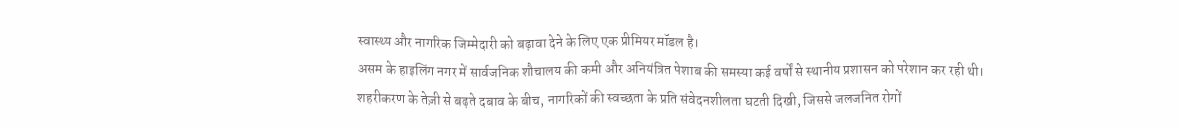स्वास्थ्य और नागरिक जिम्मेदारी को बढ़ावा देने के लिए एक प्रीमियर मॉडल है।
असम के हाइलिंग नगर में सार्वजनिक शौचालय की कमी और अनियंत्रित पेशाब की समस्या कई वर्षों से स्थानीय प्रशासन को परेशान कर रही थी। शहरीकरण के तेज़ी से बढ़ते दबाव के बीच, नागरिकों की स्वच्छता के प्रति संवेदनशीलता घटती दिखी, जिससे जलजनित रोगों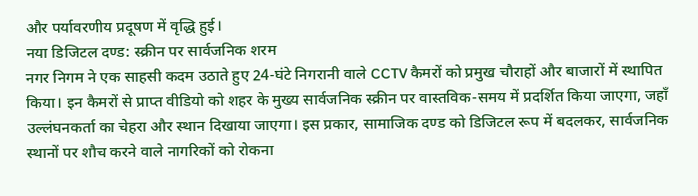और पर्यावरणीय प्रदूषण में वृद्धि हुई।
नया डिजिटल दण्ड: स्क्रीन पर सार्वजनिक शरम
नगर निगम ने एक साहसी कदम उठाते हुए 24‑घंटे निगरानी वाले CCTV कैमरों को प्रमुख चौराहों और बाजारों में स्थापित किया। इन कैमरों से प्राप्त वीडियो को शहर के मुख्य सार्वजनिक स्क्रीन पर वास्तविक‑समय में प्रदर्शित किया जाएगा, जहाँ उल्लंघनकर्ता का चेहरा और स्थान दिखाया जाएगा। इस प्रकार, सामाजिक दण्ड को डिजिटल रूप में बदलकर, सार्वजनिक स्थानों पर शौच करने वाले नागरिकों को रोकना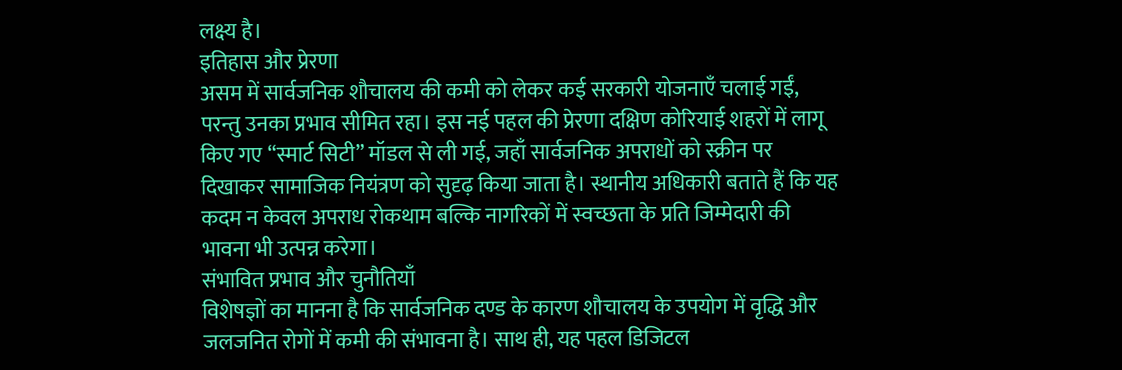लक्ष्य है।
इतिहास और प्रेरणा
असम में सार्वजनिक शौचालय की कमी को लेकर कई सरकारी योजनाएँ चलाई गईं, परन्तु उनका प्रभाव सीमित रहा। इस नई पहल की प्रेरणा दक्षिण कोरियाई शहरों में लागू किए गए “स्मार्ट सिटी” मॉडल से ली गई, जहाँ सार्वजनिक अपराधों को स्क्रीन पर दिखाकर सामाजिक नियंत्रण को सुदृढ़ किया जाता है। स्थानीय अधिकारी बताते हैं कि यह कदम न केवल अपराध रोकथाम बल्कि नागरिकों में स्वच्छता के प्रति जिम्मेदारी की भावना भी उत्पन्न करेगा।
संभावित प्रभाव और चुनौतियाँ
विशेषज्ञों का मानना है कि सार्वजनिक दण्ड के कारण शौचालय के उपयोग में वृद्धि और जलजनित रोगों में कमी की संभावना है। साथ ही, यह पहल डिजिटल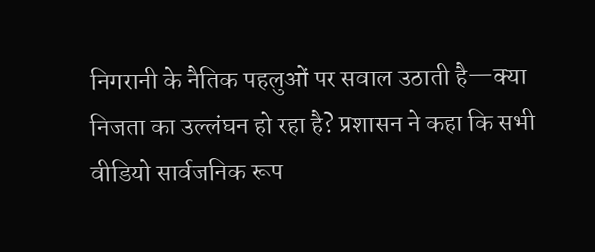निगरानी के नैतिक पहलुओं पर सवाल उठाती है—क्या निजता का उल्लंघन हो रहा है? प्रशासन ने कहा कि सभी वीडियो सार्वजनिक रूप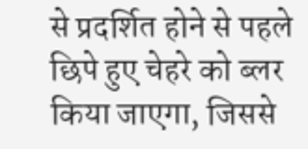से प्रदर्शित होने से पहले छिपे हुए चेहरे को ब्लर किया जाएगा, जिससे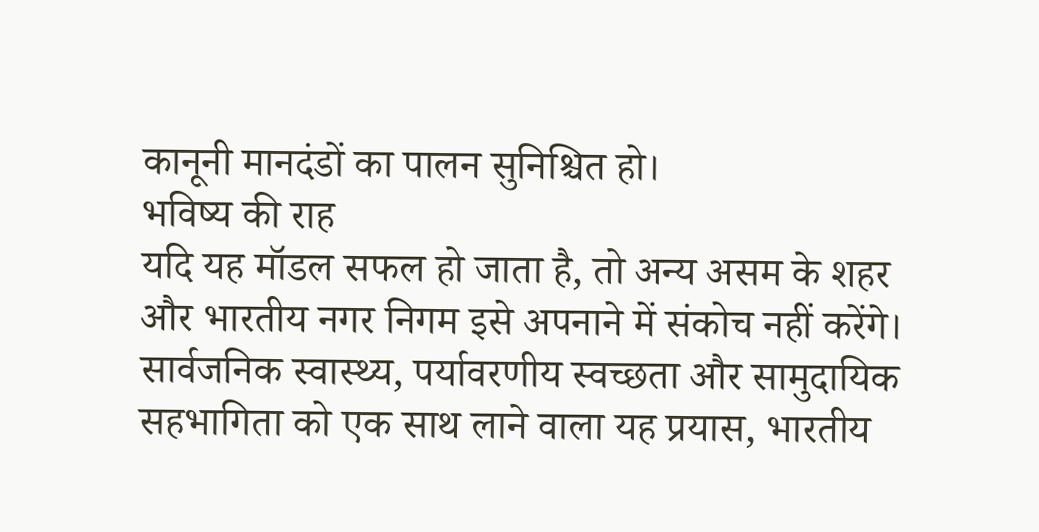कानूनी मानदंडों का पालन सुनिश्चित हो।
भविष्य की राह
यदि यह मॉडल सफल हो जाता है, तो अन्य असम के शहर और भारतीय नगर निगम इसे अपनाने में संकोच नहीं करेंगे। सार्वजनिक स्वास्थ्य, पर्यावरणीय स्वच्छता और सामुदायिक सहभागिता को एक साथ लाने वाला यह प्रयास, भारतीय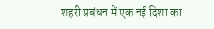शहरी प्रबंधन में एक नई दिशा का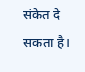संकेत दे सकता है।